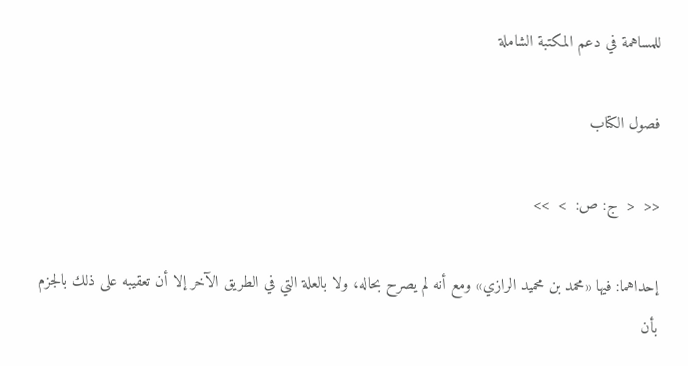للمساهمة في دعم المكتبة الشاملة

فصول الكتاب

<<  <  ج: ص:  >  >>

إحداهما: فيها «محمد بن محميد الرازي» ومع أنه لم يصرح بحاله، ولا بالعلة التي في الطريق الآخر إلا أن تعقيبه على ذلك بالجزم بأن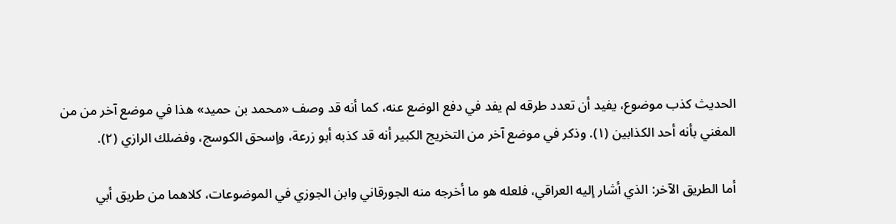الحديث كذب موضوع، يفيد أن تعدد طرقه لم يفد في دفع الوضع عنه، كما أنه قد وصف «محمد بن حميد» هذا في موضع آخر من من المغني بأنه أحد الكذابين (١). وذكر في موضع آخر من التخريج الكبير أنه قد كذبه أبو زرعة، وإسحق الكوسج، وفضلك الرازي (٢).

أما الطريق الآخر: الذي أشار إليه العراقي، فلعله هو ما أخرجه منه الجورقاني وابن الجوزي في الموضوعات، كلاهما من طريق أبي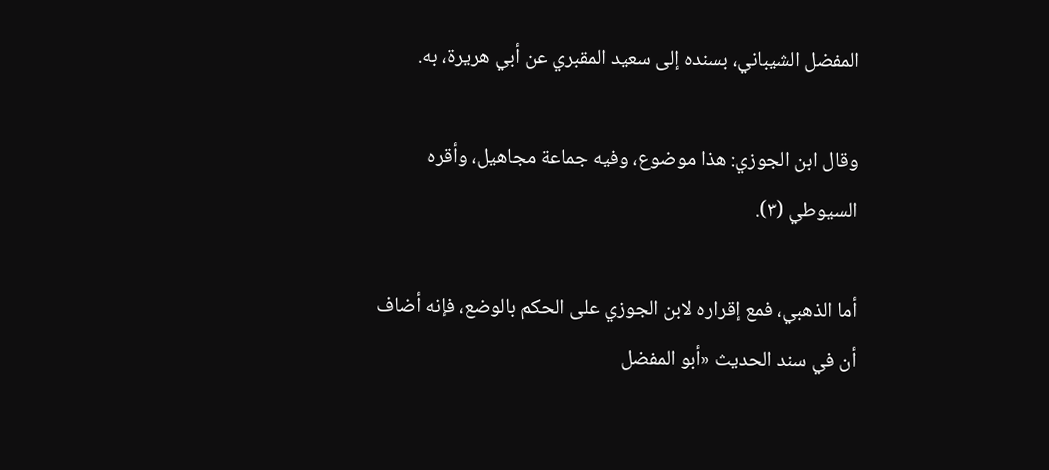المفضل الشيباني، بسنده إلى سعيد المقبري عن أبي هريرة، به.

وقال ابن الجوزي: هذا موضوع، وفيه جماعة مجاهيل، وأقره السيوطي (٣).

أما الذهبي، فمع إقراره لابن الجوزي على الحكم بالوضع، فإنه أضاف أن في سند الحديث «أبو المفضل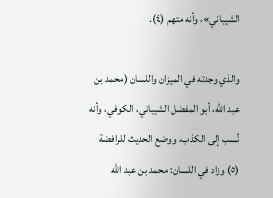الشيباني»، وأنه متهم (٤).

والذي وجدته في الميزان واللسان (محمد بن عبد الله، أبو المفضل الشيباني، الكوفي، وأنه نُسب إلى الكذب، ووضع الحديث للرافضة (٥) وزاد في اللسان: محمد بن عبد الله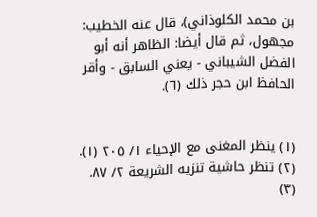بن محمد الكلوذاني)، قال عنه الخطيب: مجهول، ثم قال أيضا: الظاهر أنه أبو الفضل الشيباني - يعني السابق - وأقر الحافظ ابن حجر ذلك (٦).


(١) ينظر المغنى مع الإحياء ١/ ٢٠٥ (١).
(٢) تنظر حاشية تنزيه الشريعة ٢/ ٨٧.
(٣)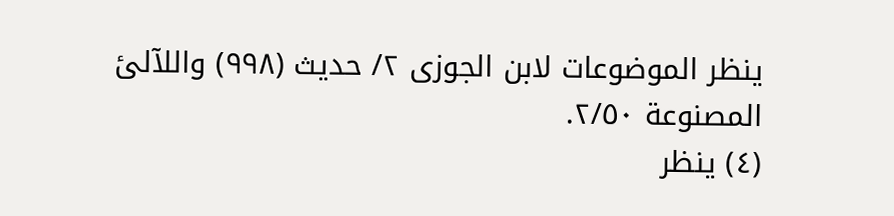ينظر الموضوعات لابن الجوزى ٢/ حديث (٩٩٨) واللآلئ المصنوعة ٢/٥٠.
(٤) ينظر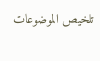تلخيص الموضوعات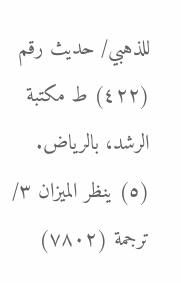للذهبي/ حديث رقم (٤٢٢) ط مكتبة الرشد، بالرياض.
(٥) ينظر الميزان ٣/ ترجمة (٧٨٠٢)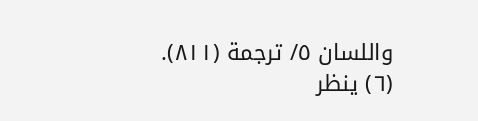واللسان ٥/ ترجمة (٨١١).
(٦) ينظر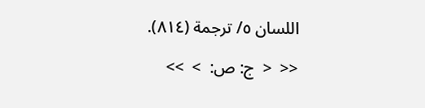اللسان ٥/ ترجمة (٨١٤).

<<  <  ج: ص:  >  >>